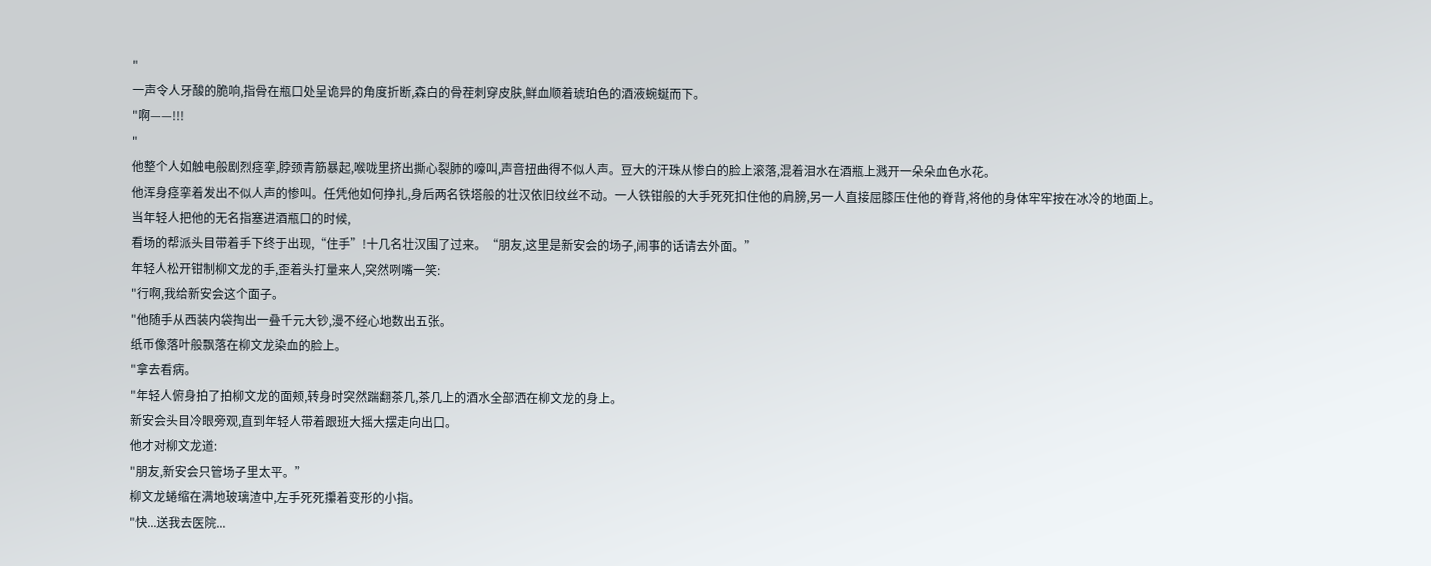"
一声令人牙酸的脆响,指骨在瓶口处呈诡异的角度折断,森白的骨茬刺穿皮肤,鲜血顺着琥珀色的酒液蜿蜒而下。
"啊——!!!
"
他整个人如触电般剧烈痉挛,脖颈青筋暴起,喉咙里挤出撕心裂肺的嚎叫,声音扭曲得不似人声。豆大的汗珠从惨白的脸上滚落,混着泪水在酒瓶上溅开一朵朵血色水花。
他浑身痉挛着发出不似人声的惨叫。任凭他如何挣扎,身后两名铁塔般的壮汉依旧纹丝不动。一人铁钳般的大手死死扣住他的肩膀,另一人直接屈膝压住他的脊背,将他的身体牢牢按在冰冷的地面上。
当年轻人把他的无名指塞进酒瓶口的时候,
看场的帮派头目带着手下终于出现,“住手”!十几名壮汉围了过来。“朋友,这里是新安会的场子,闹事的话请去外面。”
年轻人松开钳制柳文龙的手,歪着头打量来人,突然咧嘴一笑:
"行啊,我给新安会这个面子。
"他随手从西装内袋掏出一叠千元大钞,漫不经心地数出五张。
纸币像落叶般飘落在柳文龙染血的脸上。
"拿去看病。
"年轻人俯身拍了拍柳文龙的面颊,转身时突然踹翻茶几,茶几上的酒水全部洒在柳文龙的身上。
新安会头目冷眼旁观,直到年轻人带着跟班大摇大摆走向出口。
他才对柳文龙道:
"朋友,新安会只管场子里太平。”
柳文龙蜷缩在满地玻璃渣中,左手死死攥着变形的小指。
"快...送我去医院...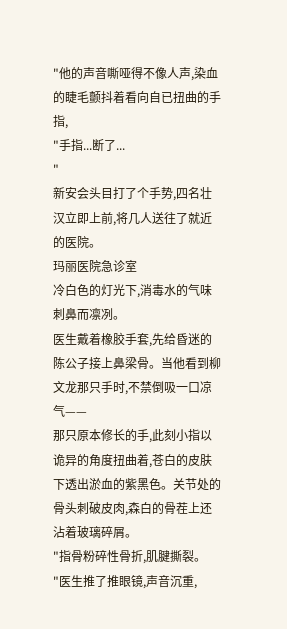"他的声音嘶哑得不像人声,染血的睫毛颤抖着看向自已扭曲的手指,
"手指...断了...
"
新安会头目打了个手势,四名壮汉立即上前,将几人送往了就近的医院。
玛丽医院急诊室
冷白色的灯光下,消毒水的气味刺鼻而凛冽。
医生戴着橡胶手套,先给昏迷的陈公子接上鼻梁骨。当他看到柳文龙那只手时,不禁倒吸一口凉气——
那只原本修长的手,此刻小指以诡异的角度扭曲着,苍白的皮肤下透出淤血的紫黑色。关节处的骨头刺破皮肉,森白的骨茬上还沾着玻璃碎屑。
"指骨粉碎性骨折,肌腱撕裂。
"医生推了推眼镜,声音沉重,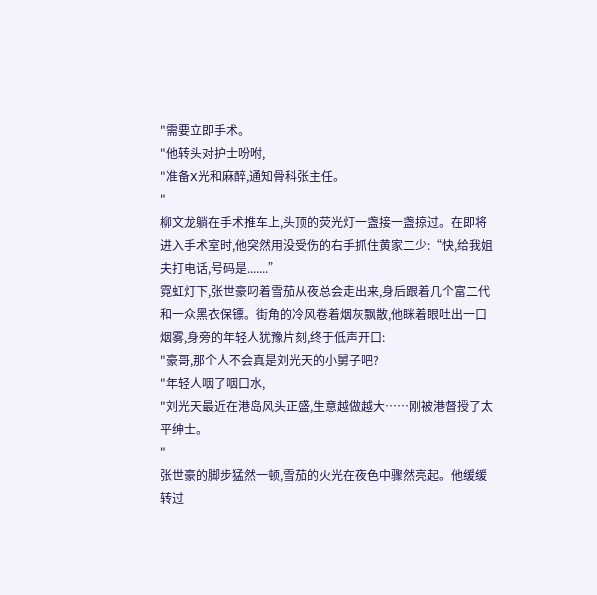"需要立即手术。
"他转头对护士吩咐,
"准备X光和麻醉,通知骨科张主任。
"
柳文龙躺在手术推车上,头顶的荧光灯一盏接一盏掠过。在即将进入手术室时,他突然用没受伤的右手抓住黄家二少:“快,给我姐夫打电话,号码是.......”
霓虹灯下,张世豪叼着雪茄从夜总会走出来,身后跟着几个富二代和一众黑衣保镖。街角的冷风卷着烟灰飘散,他眯着眼吐出一口烟雾,身旁的年轻人犹豫片刻,终于低声开口:
"豪哥,那个人不会真是刘光天的小舅子吧?
"年轻人咽了咽口水,
"刘光天最近在港岛风头正盛,生意越做越大……刚被港督授了太平绅士。
"
张世豪的脚步猛然一顿,雪茄的火光在夜色中骤然亮起。他缓缓转过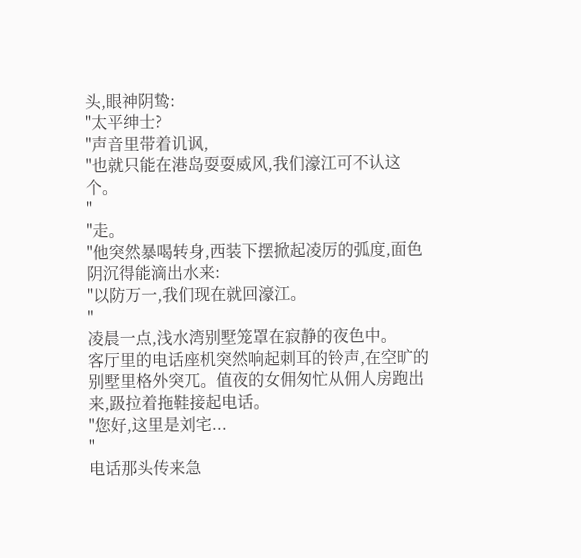头,眼神阴鸷:
"太平绅士?
"声音里带着讥讽,
"也就只能在港岛耍耍威风,我们濠江可不认这个。
"
"走。
"他突然暴喝转身,西装下摆掀起凌厉的弧度,面色阴沉得能滴出水来:
"以防万一,我们现在就回濠江。
"
凌晨一点,浅水湾别墅笼罩在寂静的夜色中。
客厅里的电话座机突然响起刺耳的铃声,在空旷的别墅里格外突兀。值夜的女佣匆忙从佣人房跑出来,趿拉着拖鞋接起电话。
"您好,这里是刘宅...
"
电话那头传来急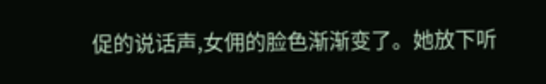促的说话声,女佣的脸色渐渐变了。她放下听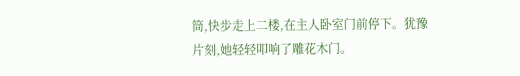筒,快步走上二楼,在主人卧室门前停下。犹豫片刻,她轻轻叩响了雕花木门。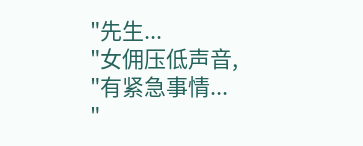"先生...
"女佣压低声音,
"有紧急事情...
"